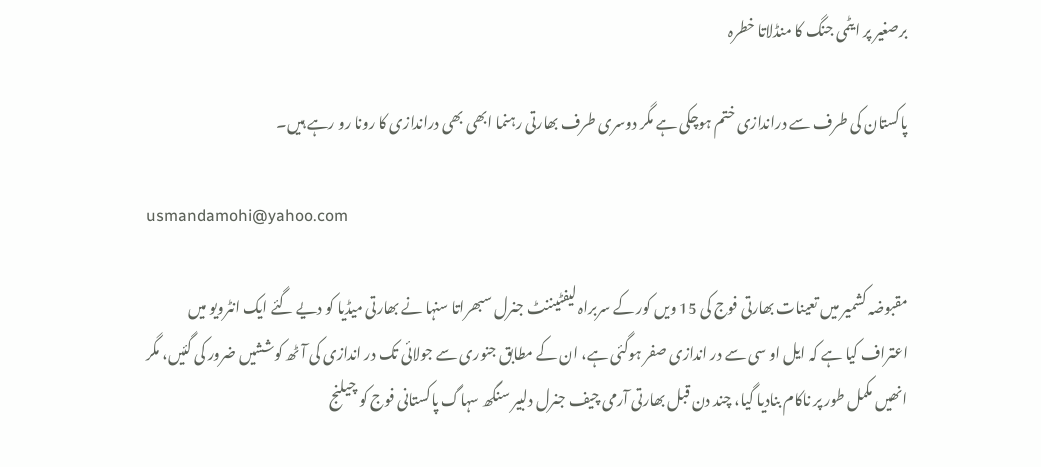برصغیر پر ایٹمی جنگ کا منڈلاتا خطرہ

پاکستان کی طرف سے دراندازی ختم ہوچکی ہے مگر دوسری طرف بھارتی رہنما ابھی بھی دراندازی کا رونا رو رہے ہیں۔

usmandamohi@yahoo.com

مقبوضہ کشمیر میں تعینات بھارتی فوج کی 15 ویں کور کے سربراہ لیفٹیننٹ جنرل سبھراتا سنہا نے بھارتی میڈیا کو دیے گئے ایک انٹرویو میں اعتراف کیا ہے کہ ایل او سی سے در اندازی صفر ہوگئی ہے، ان کے مطابق جنوری سے جولائی تک در اندازی کی آٹھ کوششیں ضرور کی گئیں، مگر انھیں مکمل طور پر ناکام بنادیا گیا، چند دن قبل بھارتی آرمی چیف جنرل دلبیر سنگھ سہاگ پاکستانی فوج کو چیلنج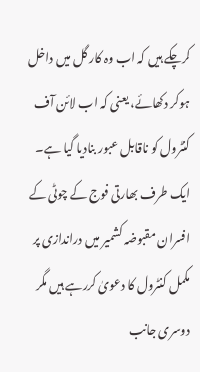کرچکے ہیں کہ اب وہ کار گل میں داخل ہوکر دکھائے، یعنی کہ اب لائن آف کنٹرول کو ناقابل عبور بنادیا گیا ہے۔ ایک طرف بھارتی فوج کے چوٹی کے افسران مقبوضہ کشمیر میں دراندازی پر مکمل کنٹرول کا دعویٰ کررہے ہیں مگر دوسری جانب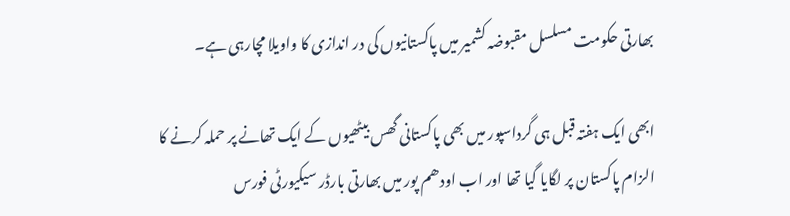بھارتی حکومت مسلسل مقبوضہ کشمیر میں پاکستانیوں کی در اندازی کا واویلا مچارہی ہے۔

ابھی ایک ہفتہ قبل ہی گرداسپور میں بھی پاکستانی گھس بیٹھیوں کے ایک تھانے پر حملہ کرنے کا الزام پاکستان پر لگایا گیا تھا اور اب اودھم پور میں بھارتی بارڈر سیکیورٹی فورس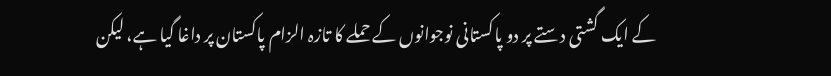کے ایک گشتی دستے پر دو پاکستانی نوجوانوں کے حملے کا تازہ الزام پاکستان پر داغا گیا ہے، لیکن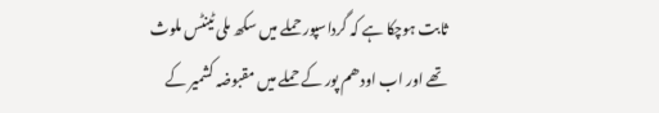ثابت ہوچکا ہے کہ گرداسپور حملے میں سکھ ملی ٹینٹس ملوث تھے اور اب اودھم پور کے حملے میں مقبوضہ کشمیر کے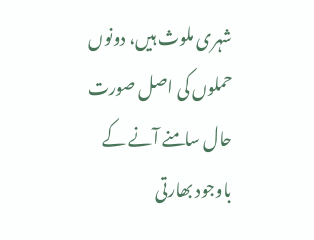شہری ملوث ہیں، دونوں حملوں کی اصل صورت حال سامنے آنے کے باوجود بھارتی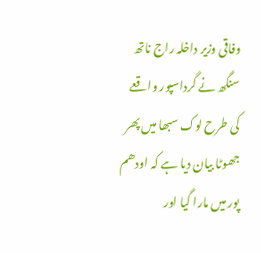وفاقی وزیر داخلہ راج ناتھ سنگھ نے گرداسپور واقعے کی طرح لوک سبھا میں پھر جھوٹا بیان دیا ہے کہ اودھم پور میں مارا گیا اور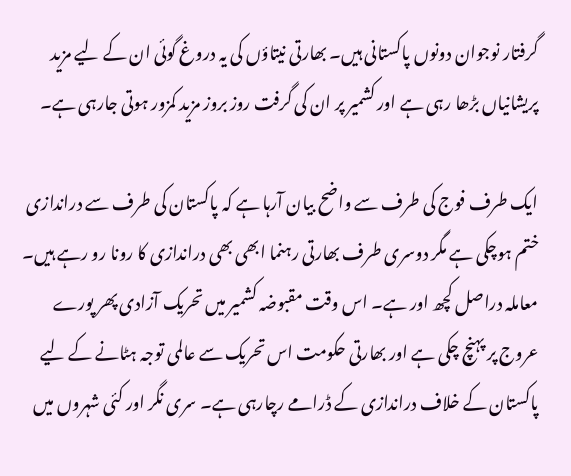گرفتار نوجوان دونوں پاکستانی ہیں۔ بھارتی نیتاؤں کی یہ دروغ گوئی ان کے لیے مزید پریشانیاں بڑھا رہی ہے اور کشمیر پر ان کی گرفت روز بروز مزید کمزور ہوتی جارہی ہے۔

ایک طرف فوج کی طرف سے واضح بیان آرہا ہے کہ پاکستان کی طرف سے دراندازی ختم ہوچکی ہے مگر دوسری طرف بھارتی رہنما ابھی بھی دراندازی کا رونا رو رہے ہیں۔ معاملہ دراصل کچھ اور ہے۔ اس وقت مقبوضہ کشمیر میں تحریک آزادی پھر پورے عروج پر پہنچ چکی ہے اور بھارتی حکومت اس تحریک سے عالمی توجہ ہٹانے کے لیے پاکستان کے خلاف دراندازی کے ڈرامے رچارہی ہے۔ سری نگر اور کئی شہروں میں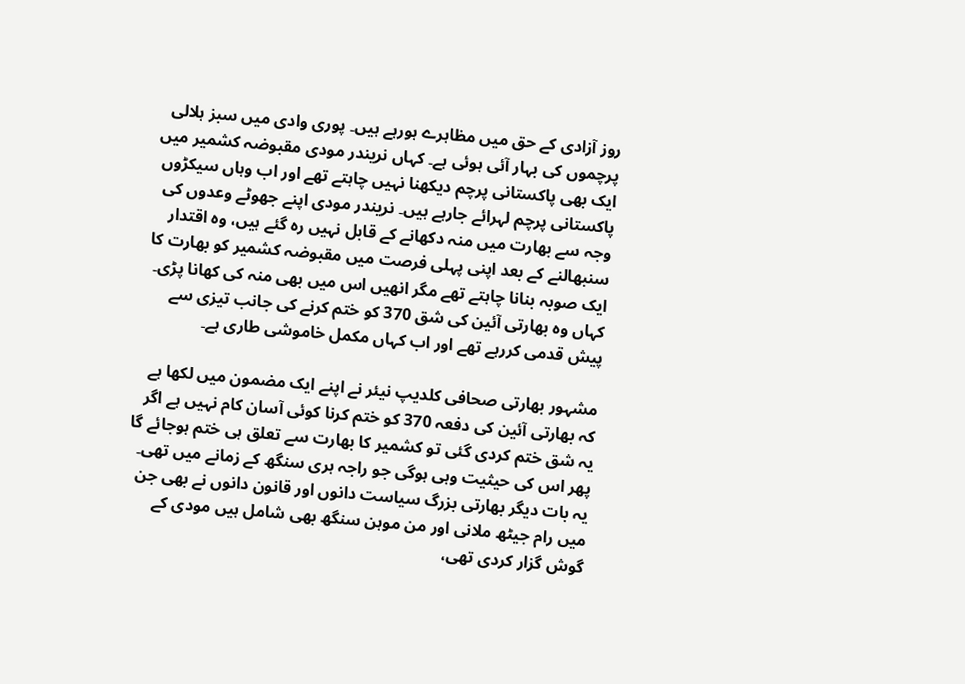روز آزادی کے حق میں مظاہرے ہورہے ہیں۔ پوری وادی میں سبز ہلالی پرچموں کی بہار آئی ہوئی ہے۔ کہاں نریندر مودی مقبوضہ کشمیر میں ایک بھی پاکستانی پرچم دیکھنا نہیں چاہتے تھے اور اب وہاں سیکڑوں پاکستانی پرچم لہرائے جارہے ہیں۔ نریندر مودی اپنے جھوٹے وعدوں کی وجہ سے بھارت میں منہ دکھانے کے قابل نہیں رہ گئے ہیں، وہ اقتدار سنبھالنے کے بعد اپنی پہلی فرصت میں مقبوضہ کشمیر کو بھارت کا ایک صوبہ بنانا چاہتے تھے مگر انھیں اس میں بھی منہ کی کھانا پڑی۔ کہاں وہ بھارتی آئین کی شق 370 کو ختم کرنے کی جانب تیزی سے پیش قدمی کررہے تھے اور اب کہاں مکمل خاموشی طاری ہے۔

مشہور بھارتی صحافی کلدیپ نیئر نے اپنے ایک مضمون میں لکھا ہے کہ بھارتی آئین کی دفعہ 370 کو ختم کرنا کوئی آسان کام نہیں ہے اگر یہ شق ختم کردی گئی تو کشمیر کا بھارت سے تعلق ہی ختم ہوجائے گا پھر اس کی حیثیت وہی ہوگی جو راجہ ہری سنگھ کے زمانے میں تھی۔ یہ بات دیگر بھارتی بزرگ سیاست دانوں اور قانون دانوں نے بھی جن میں رام جیٹھ ملانی اور من موہن سنگھ بھی شامل ہیں مودی کے گوش گزار کردی تھی،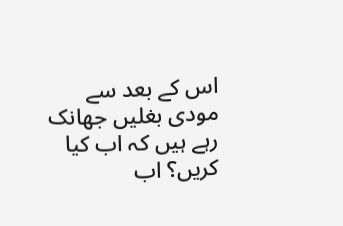اس کے بعد سے مودی بغلیں جھانک رہے ہیں کہ اب کیا کریں؟ اب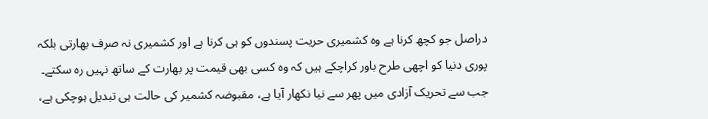دراصل جو کچھ کرنا ہے وہ کشمیری حریت پسندوں کو ہی کرنا ہے اور کشمیری نہ صرف بھارتی بلکہ پوری دنیا کو اچھی طرح باور کراچکے ہیں کہ وہ کسی بھی قیمت پر بھارت کے ساتھ نہیں رہ سکتے۔ جب سے تحریک آزادی میں پھر سے نیا نکھار آیا ہے، مقبوضہ کشمیر کی حالت ہی تبدیل ہوچکی ہے،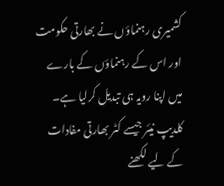کشمیری رہنماؤں نے بھارتی حکومت اور اس کے رہنماؤں کے بارے میں اپنا رویہ ہی تبدیل کرلیا ہے۔ کلدیپ نیئر جیسے کٹر بھارتی مفادات کے لیے لکھنے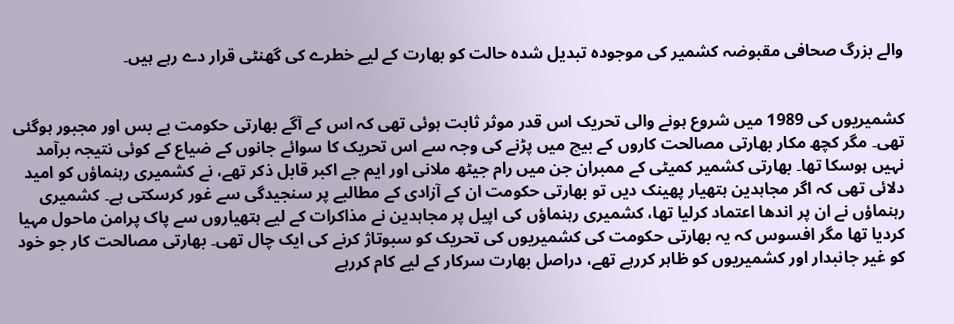والے بزرگ صحافی مقبوضہ کشمیر کی موجودہ تبدیل شدہ حالت کو بھارت کے لیے خطرے کی گھنٹی قرار دے رہے ہیں۔


کشمیریوں کی 1989 میں شروع ہونے والی تحریک اس قدر موثر ثابت ہوئی تھی کہ اس کے آگے بھارتی حکومت بے بس اور مجبور ہوگئی تھی۔ مگر کچھ مکار بھارتی مصالحت کاروں کے بیچ میں پڑنے کی وجہ سے اس تحریک کا سوائے جانوں کے ضیاع کے کوئی نتیجہ برآمد نہیں ہوسکا تھا۔ بھارتی کشمیر کمیٹی کے ممبران جن میں رام جیٹھ ملانی اور ایم جے اکبر قابل ذکر تھے، نے کشمیری رہنماؤں کو امید دلائی تھی کہ اگر مجاہدین ہتھیار پھینک دیں تو بھارتی حکومت ان کے آزادی کے مطالبے پر سنجیدگی سے غور کرسکتی ہے۔ کشمیری رہنماؤں نے ان پر اندھا اعتماد کرلیا تھا، کشمیری رہنماؤں کی اپیل پر مجاہدین نے مذاکرات کے لیے ہتھیاروں سے پاک پرامن ماحول مہیا کردیا تھا مگر افسوس کہ یہ بھارتی حکومت کی کشمیریوں کی تحریک کو سبوتاژ کرنے کی ایک چال تھی۔ بھارتی مصالحت کار جو خود کو غیر جانبدار اور کشمیریوں کو ظاہر کررہے تھے، دراصل بھارت سرکار کے لیے کام کررہے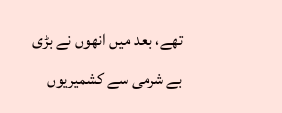تھے، بعد میں انھوں نے بڑی بے شرمی سے کشمیریوں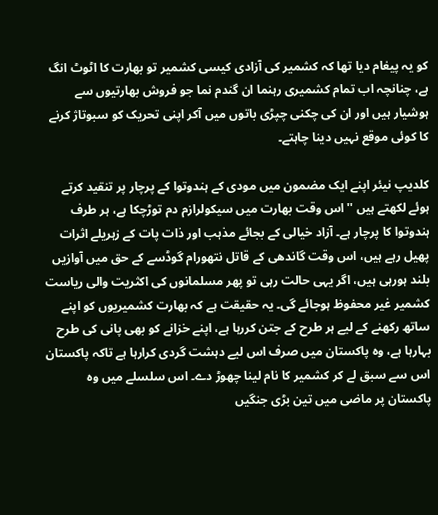کو یہ پیغام دیا تھا کہ کشمیر کی آزادی کیسی کشمیر تو بھارت کا اٹوٹ انگ ہے، چنانچہ اب تمام کشمیری رہنما ان گندم نما جو فروش بھارتیوں سے ہوشیار ہیں اور ان کی چکنی چپڑی باتوں میں آکر اپنی تحریک کو سبوتاژ کرنے کا کوئی موقع نہیں دینا چاہتے۔

کلدیپ نیئر اپنے ایک مضمون میں مودی کے ہندوتوا کے پرچار پر تنقید کرتے ہوئے لکھتے ہیں ''اس وقت بھارت میں سیکولرازم دم توڑچکا ہے، ہر طرف ہندوتوا کا پرچار ہے۔ آزاد خیالی کے بجائے مذہب اور ذات پات کے زہریلے اثرات پھیل رہے ہیں، اس وقت گاندھی کے قاتل نتھورام گوڈسے کے حق میں آوازیں بلند ہورہی ہیں، اگر یہی حالت رہی تو پھر مسلمانوں کی اکثریت والی ریاست کشمیر غیر محفوظ ہوجائے گی۔ یہ حقیقت ہے کہ بھارت کشمیریوں کو اپنے ساتھ رکھنے کے لیے ہر طرح کے جتن کررہا ہے، اپنے خزانے کو بھی پانی کی طرح بہارہا ہے، وہ پاکستان میں صرف اس لیے دہشت گردی کرارہا ہے تاکہ پاکستان اس سے سبق لے کر کشمیر کا نام لینا چھوڑ دے۔ اس سلسلے میں وہ پاکستان پر ماضی میں تین بڑی جنگیں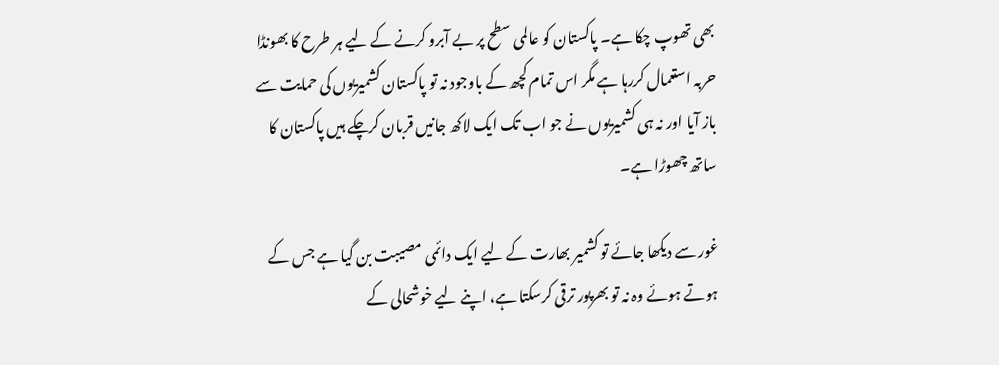بھی تھوپ چکا ہے۔ پاکستان کو عالمی سطح پر بے آبرو کرنے کے لیے ہر طرح کا بھونڈا حربہ استعمال کررہا ہے مگر اس تمام کچھ کے باوجود نہ تو پاکستان کشمیریوں کی حمایت سے باز آیا اور نہ ہی کشمیریوں نے جو اب تک ایک لاکھ جانیں قربان کرچکے ہیں پاکستان کا ساتھ چھوڑا ہے۔

غور سے دیکھا جائے تو کشمیر بھارت کے لیے ایک دائمی مصیبت بن گیا ہے جس کے ہوتے ہوئے وہ نہ تو بھرپور ترقی کرسکتا ہے، اپنے لیے خوشحالی کے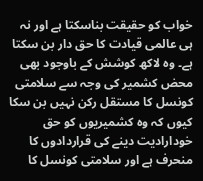خواب کو حقیقت بناسکتا ہے اور نہ ہی عالمی قیادت کا حق دار بن سکتا ہے۔ وہ لاکھ کوشش کے باوجود بھی محض کشمیر کی وجہ سے سلامتی کونسل کا مستقل رکن نہیں بن سکا کیوں کہ وہ کشمیریوں کو حق خودارادیت دینے کی قراردادوں کا منحرف ہے اور سلامتی کونسل کا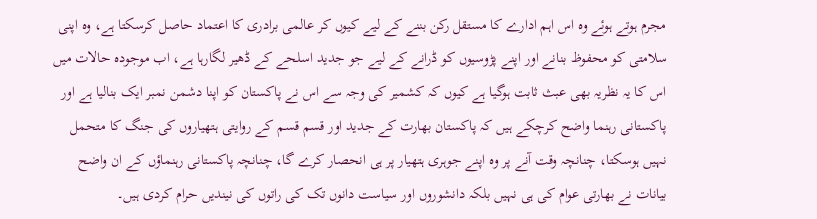مجرم ہوتے ہوئے وہ اس اہم ادارے کا مستقل رکن بننے کے لیے کیوں کر عالمی برادری کا اعتماد حاصل کرسکتا ہے، وہ اپنی سلامتی کو محفوظ بنانے اور اپنے پڑوسیوں کو ڈرانے کے لیے جو جدید اسلحے کے ڈھیر لگارہا ہے، اب موجودہ حالات میں اس کا یہ نظریہ بھی عبث ثابت ہوگیا ہے کیوں کہ کشمیر کی وجہ سے اس نے پاکستان کو اپنا دشمن نمبر ایک بنالیا ہے اور پاکستانی رہنما واضح کرچکے ہیں کہ پاکستان بھارت کے جدید اور قسم قسم کے روایتی ہتھیاروں کی جنگ کا متحمل نہیں ہوسکتا، چنانچہ وقت آنے پر وہ اپنے جوہری ہتھیار پر ہی انحصار کرے گا، چنانچہ پاکستانی رہنماؤں کے ان واضح بیانات نے بھارتی عوام کی ہی نہیں بلکہ دانشوروں اور سیاست دانوں تک کی راتوں کی نیندیں حرام کردی ہیں۔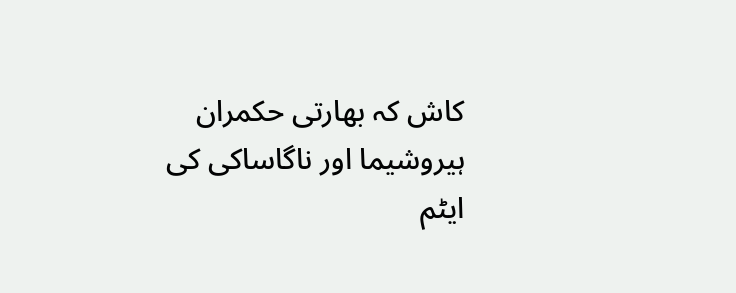کاش کہ بھارتی حکمران ہیروشیما اور ناگاساکی کی ایٹم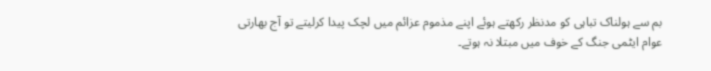بم سے ہولناک تباہی کو مدنظر رکھتے ہوئے اپنے مذموم عزائم میں لچک پیدا کرلیتے تو آج بھارتی عوام ایٹمی جنگ کے خوف میں مبتلا نہ ہوتے۔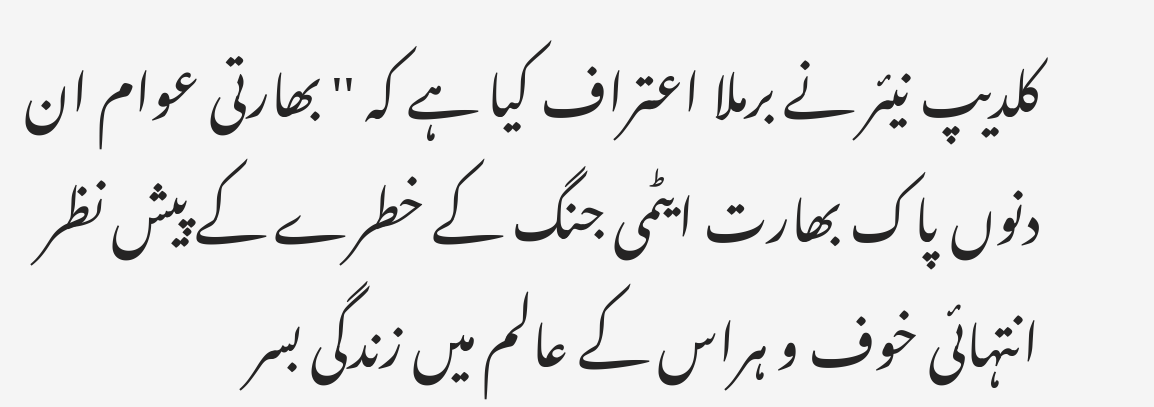کلدیپ نیئر نے برملا اعتراف کیا ہے کہ ''بھارتی عوام ان دنوں پاک بھارت ایٹمی جنگ کے خطرے کے پیش نظر انتہائی خوف و ہراس کے عالم میں زندگی بسر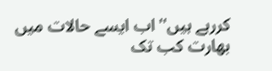کررہے ہیں'' اب ایسے حالات میں بھارت کب تک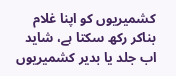کشمیریوں کو اپنا غلام بناکر رکھ سکتا ہے، شاید اب جلد یا بدیر کشمیریوں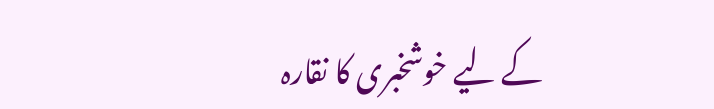کے لیے خوشخبری کا نقارہ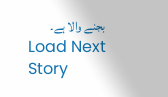بجنے والا ہے۔
Load Next Story